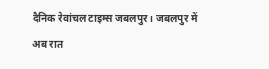दैनिक रेवांचल टाइम्स जबलपुर। जबलपुर में अब रात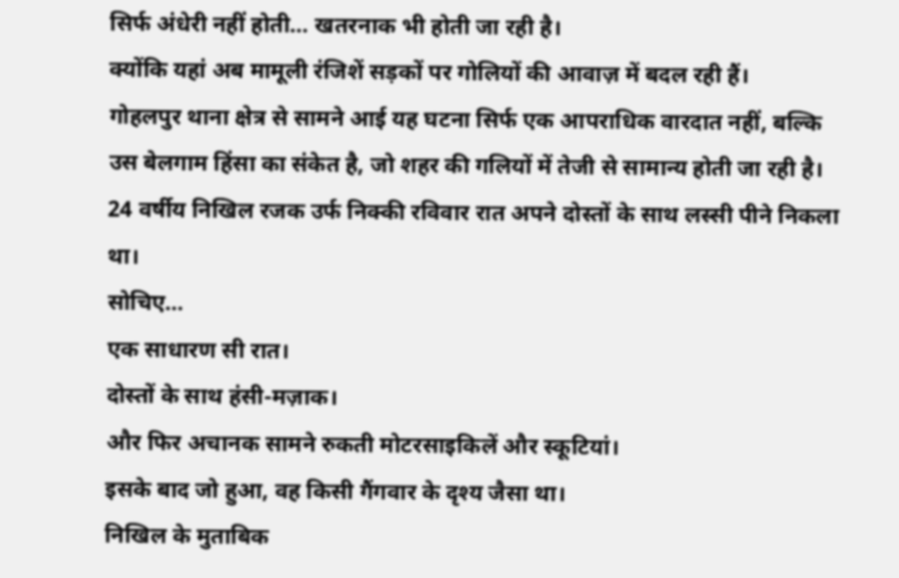सिर्फ अंधेरी नहीं होती… खतरनाक भी होती जा रही है।
क्योंकि यहां अब मामूली रंजिशें सड़कों पर गोलियों की आवाज़ में बदल रही हैं।
गोहलपुर थाना क्षेत्र से सामने आई यह घटना सिर्फ एक आपराधिक वारदात नहीं, बल्कि उस बेलगाम हिंसा का संकेत है, जो शहर की गलियों में तेजी से सामान्य होती जा रही है।
24 वर्षीय निखिल रजक उर्फ निक्की रविवार रात अपने दोस्तों के साथ लस्सी पीने निकला था।
सोचिए…
एक साधारण सी रात।
दोस्तों के साथ हंसी-मज़ाक।
और फिर अचानक सामने रुकती मोटरसाइकिलें और स्कूटियां।
इसके बाद जो हुआ, वह किसी गैंगवार के दृश्य जैसा था।
निखिल के मुताबिक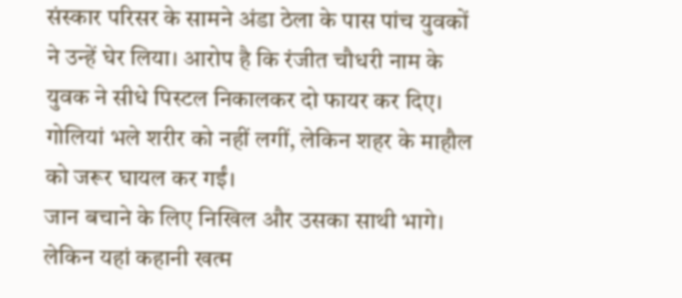संस्कार परिसर के सामने अंडा ठेला के पास पांच युवकों ने उन्हें घेर लिया। आरोप है कि रंजीत चौधरी नाम के युवक ने सीधे पिस्टल निकालकर दो फायर कर दिए। गोलियां भले शरीर को नहीं लगीं, लेकिन शहर के माहौल को जरूर घायल कर गईं।
जान बचाने के लिए निखिल और उसका साथी भागे।
लेकिन यहां कहानी खत्म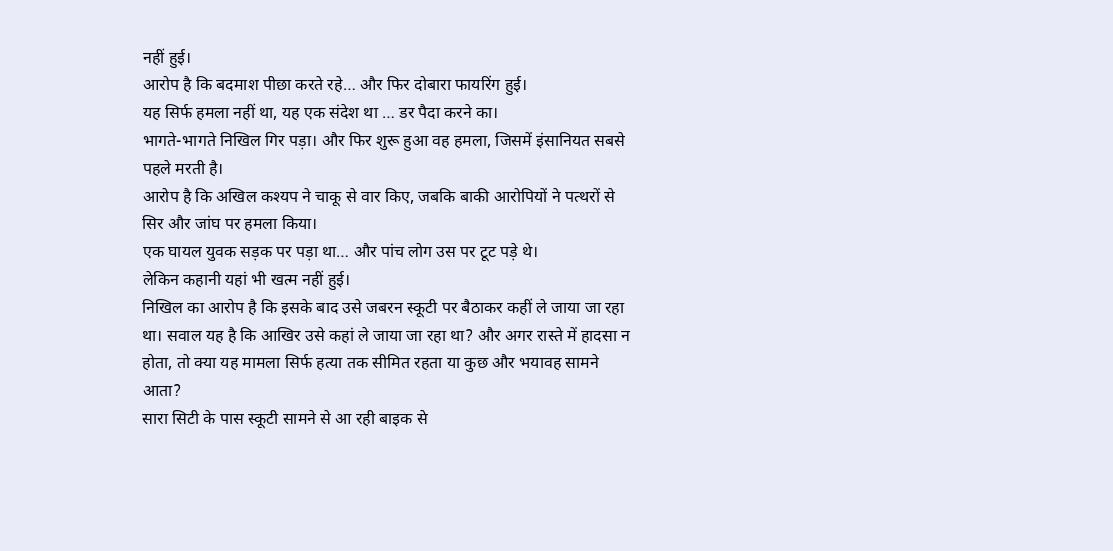नहीं हुई।
आरोप है कि बदमाश पीछा करते रहे… और फिर दोबारा फायरिंग हुई।
यह सिर्फ हमला नहीं था, यह एक संदेश था … डर पैदा करने का।
भागते-भागते निखिल गिर पड़ा। और फिर शुरू हुआ वह हमला, जिसमें इंसानियत सबसे पहले मरती है।
आरोप है कि अखिल कश्यप ने चाकू से वार किए, जबकि बाकी आरोपियों ने पत्थरों से सिर और जांघ पर हमला किया।
एक घायल युवक सड़क पर पड़ा था… और पांच लोग उस पर टूट पड़े थे।
लेकिन कहानी यहां भी खत्म नहीं हुई।
निखिल का आरोप है कि इसके बाद उसे जबरन स्कूटी पर बैठाकर कहीं ले जाया जा रहा था। सवाल यह है कि आखिर उसे कहां ले जाया जा रहा था? और अगर रास्ते में हादसा न होता, तो क्या यह मामला सिर्फ हत्या तक सीमित रहता या कुछ और भयावह सामने आता?
सारा सिटी के पास स्कूटी सामने से आ रही बाइक से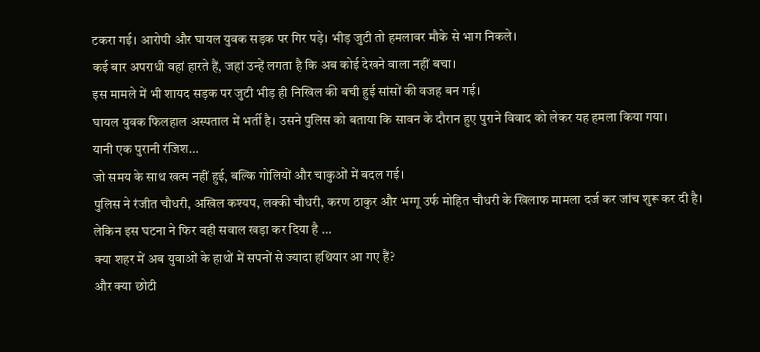टकरा गई। आरोपी और घायल युवक सड़क पर गिर पड़े। भीड़ जुटी तो हमलावर मौके से भाग निकले।
कई बार अपराधी वहां हारते हैं, जहां उन्हें लगता है कि अब कोई देखने वाला नहीं बचा।
इस मामले में भी शायद सड़क पर जुटी भीड़ ही निखिल की बची हुई सांसों की वजह बन गई।
घायल युवक फिलहाल अस्पताल में भर्ती है। उसने पुलिस को बताया कि सावन के दौरान हुए पुराने विवाद को लेकर यह हमला किया गया।
यानी एक पुरानी रंजिश…
जो समय के साथ खत्म नहीं हुई, बल्कि गोलियों और चाकुओं में बदल गई।
पुलिस ने रंजीत चौधरी, अखिल कश्यप, लक्की चौधरी, करण ठाकुर और भग्गू उर्फ मोहित चौधरी के खिलाफ मामला दर्ज कर जांच शुरू कर दी है।
लेकिन इस घटना ने फिर वही सवाल खड़ा कर दिया है …
क्या शहर में अब युवाओं के हाथों में सपनों से ज्यादा हथियार आ गए हैं?
और क्या छोटी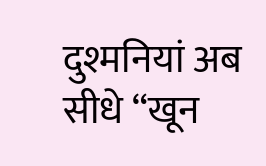दुश्मनियां अब सीधे “खून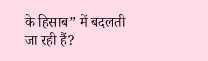के हिसाब” में बदलती जा रही हैं?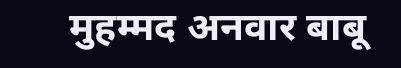मुहम्मद अनवार बाबू